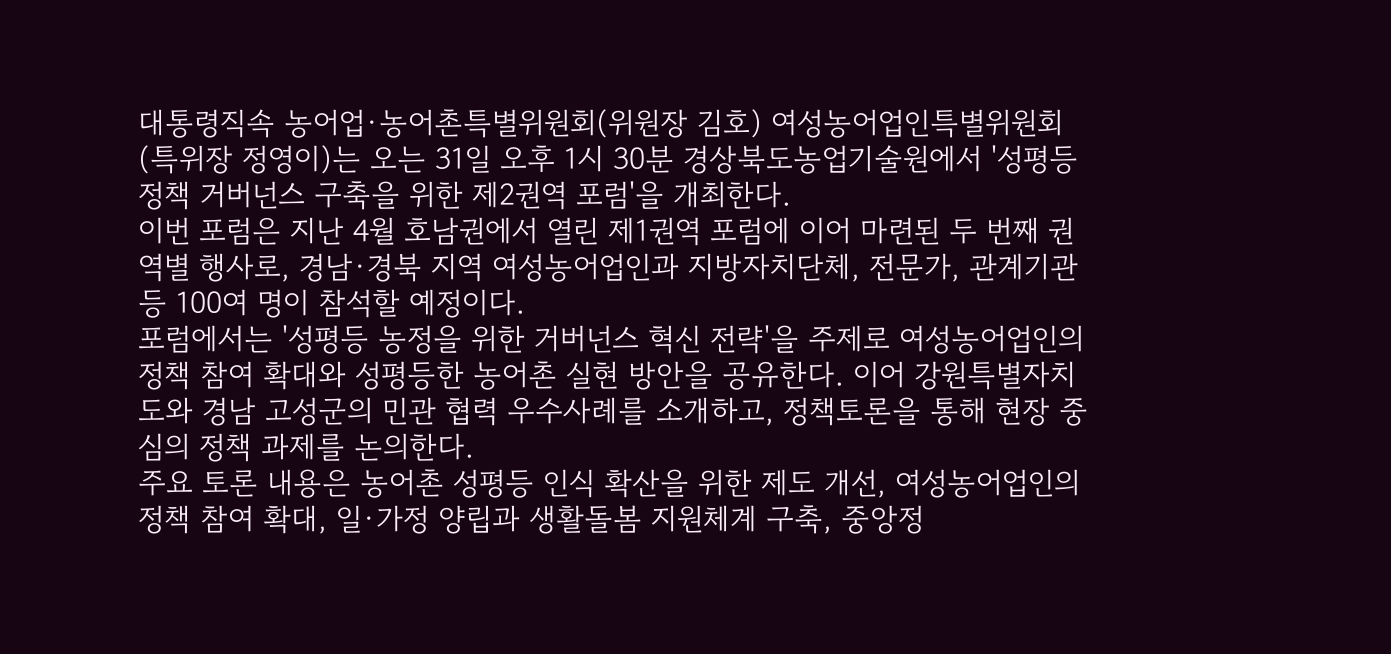대통령직속 농어업·농어촌특별위원회(위원장 김호) 여성농어업인특별위원회(특위장 정영이)는 오는 31일 오후 1시 30분 경상북도농업기술원에서 '성평등 정책 거버넌스 구축을 위한 제2권역 포럼'을 개최한다.
이번 포럼은 지난 4월 호남권에서 열린 제1권역 포럼에 이어 마련된 두 번째 권역별 행사로, 경남·경북 지역 여성농어업인과 지방자치단체, 전문가, 관계기관 등 100여 명이 참석할 예정이다.
포럼에서는 '성평등 농정을 위한 거버넌스 혁신 전략'을 주제로 여성농어업인의 정책 참여 확대와 성평등한 농어촌 실현 방안을 공유한다. 이어 강원특별자치도와 경남 고성군의 민관 협력 우수사례를 소개하고, 정책토론을 통해 현장 중심의 정책 과제를 논의한다.
주요 토론 내용은 농어촌 성평등 인식 확산을 위한 제도 개선, 여성농어업인의 정책 참여 확대, 일·가정 양립과 생활돌봄 지원체계 구축, 중앙정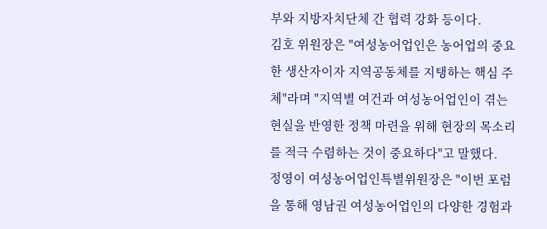부와 지방자치단체 간 협력 강화 등이다.
김호 위원장은 "여성농어업인은 농어업의 중요한 생산자이자 지역공동체를 지탱하는 핵심 주체"라며 "지역별 여건과 여성농어업인이 겪는 현실을 반영한 정책 마련을 위해 현장의 목소리를 적극 수렴하는 것이 중요하다"고 말했다.
정영이 여성농어업인특별위원장은 "이번 포럼을 통해 영남권 여성농어업인의 다양한 경험과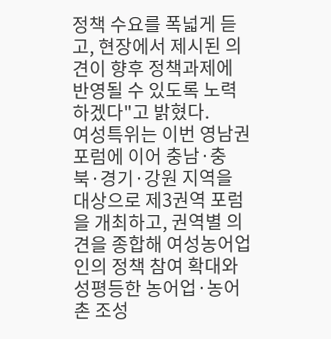정책 수요를 폭넓게 듣고, 현장에서 제시된 의견이 향후 정책과제에 반영될 수 있도록 노력하겠다"고 밝혔다.
여성특위는 이번 영남권 포럼에 이어 충남·충북·경기·강원 지역을 대상으로 제3권역 포럼을 개최하고, 권역별 의견을 종합해 여성농어업인의 정책 참여 확대와 성평등한 농어업·농어촌 조성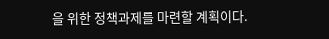을 위한 정책과제를 마련할 계획이다.